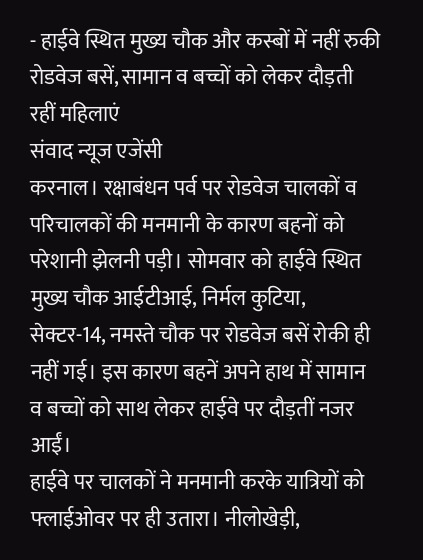- हाईवे स्थित मुख्य चौक और कस्बों में नहीं रुकी रोडवेज बसें, सामान व बच्चों को लेकर दौड़ती रहीं महिलाएं
संवाद न्यूज एजेंसी
करनाल। रक्षाबंधन पर्व पर रोडवेज चालकों व परिचालकों की मनमानी के कारण बहनों को परेशानी झेलनी पड़ी। सोमवार को हाईवे स्थित मुख्य चौक आईटीआई, निर्मल कुटिया, सेक्टर-14, नमस्ते चौक पर रोडवेज बसें रोकी ही नहीं गई। इस कारण बहनें अपने हाथ में सामान व बच्चों को साथ लेकर हाईवे पर दौड़तीं नजर आईं।
हाईवे पर चालकों ने मनमानी करके यात्रियों को फ्लाईओवर पर ही उतारा। नीलोखेड़ी,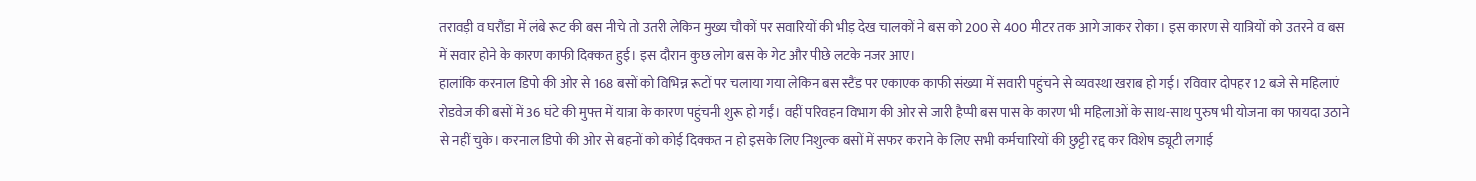तरावड़ी व घरौंडा में लंबे रूट की बस नीचे तो उतरी लेकिन मुख्य चौकों पर सवारियों की भीड़ देख चालकों ने बस को 200 से 400 मीटर तक आगे जाकर रोका। इस कारण से यात्रियों को उतरने व बस में सवार होने के कारण काफी दिक्कत हुई। इस दौरान कुछ लोग बस के गेट और पीछे लटके नजर आए।
हालांकि करनाल डिपो की ओर से 168 बसों को विभिन्न रूटों पर चलाया गया लेकिन बस स्टैंड पर एकाएक काफी संख्या में सवारी पहुंचने से व्यवस्था खराब हो गई। रविवार दोपहर 12 बजे से महिलाएं रोडवेज की बसों में 36 घंटे की मुफ्त में यात्रा के कारण पहुंचनी शुरू हो गईं। वहीं परिवहन विभाग की ओर से जारी हैप्पी बस पास के कारण भी महिलाओं के साथ-साथ पुरुष भी योजना का फायदा उठाने से नहीं चुके। करनाल डिपो की ओर से बहनों को कोई दिक्कत न हो इसके लिए निशुल्क बसों में सफर कराने के लिए सभी कर्मचारियों की छुट्टी रद्द कर विशेष ड्यूटी लगाई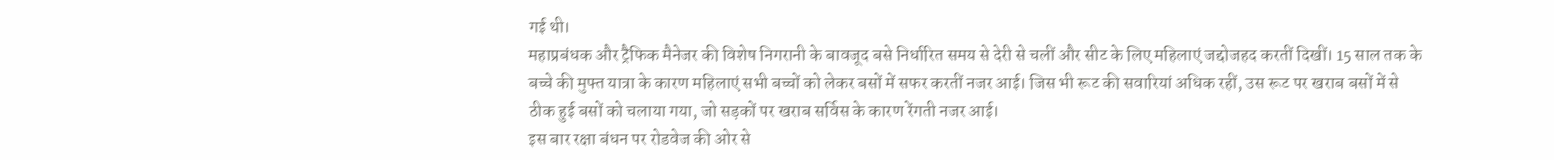गई थी।
महाप्रबंधक और ट्रैफिक मैनेजर की विशेष निगरानी के बावजूद बसे निर्धारित समय से देरी से चलीं और सीट के लिए महिलाएं जद्दोजहद करतीं दिखीं। 15 साल तक के बच्चे की मुफ्त यात्रा के कारण महिलाएं सभी बच्चों को लेकर बसों में सफर करतीं नजर आई। जिस भी रूट की सवारियां अधिक रहीं, उस रूट पर खराब बसों में से ठीक हुई बसों को चलाया गया, जो सड़कों पर खराब सर्विस के कारण रेंगती नजर आई।
इस बार रक्षा बंधन पर रोडवेज की ओर से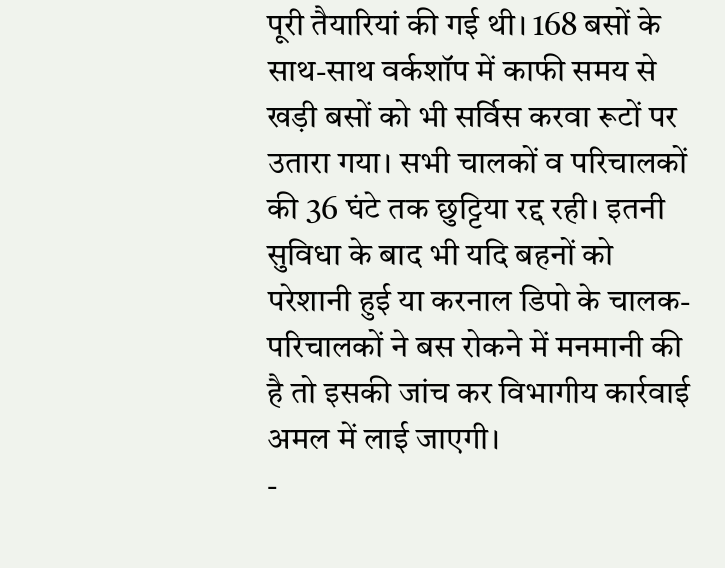पूरी तैयारियां की गई थी। 168 बसों के साथ-साथ वर्कशॉप में काफी समय से खड़ी बसों को भी सर्विस करवा रूटों पर उतारा गया। सभी चालकों व परिचालकों की 36 घंटे तक छुट्टिया रद्द रही। इतनी सुविधा के बाद भी यदि बहनों को परेशानी हुई या करनाल डिपो के चालक-परिचालकों ने बस रोकने में मनमानी की है तो इसकी जांच कर विभागीय कार्रवाई अमल में लाई जाएगी।
-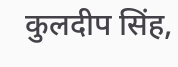कुलदीप सिंह,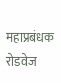महाप्रबंधक रोडवेज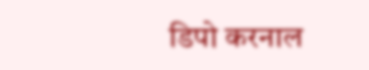डिपो करनाल